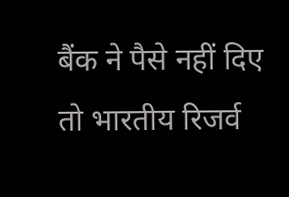बैंक ने पैसे नहीं दिए तो भारतीय रिजर्व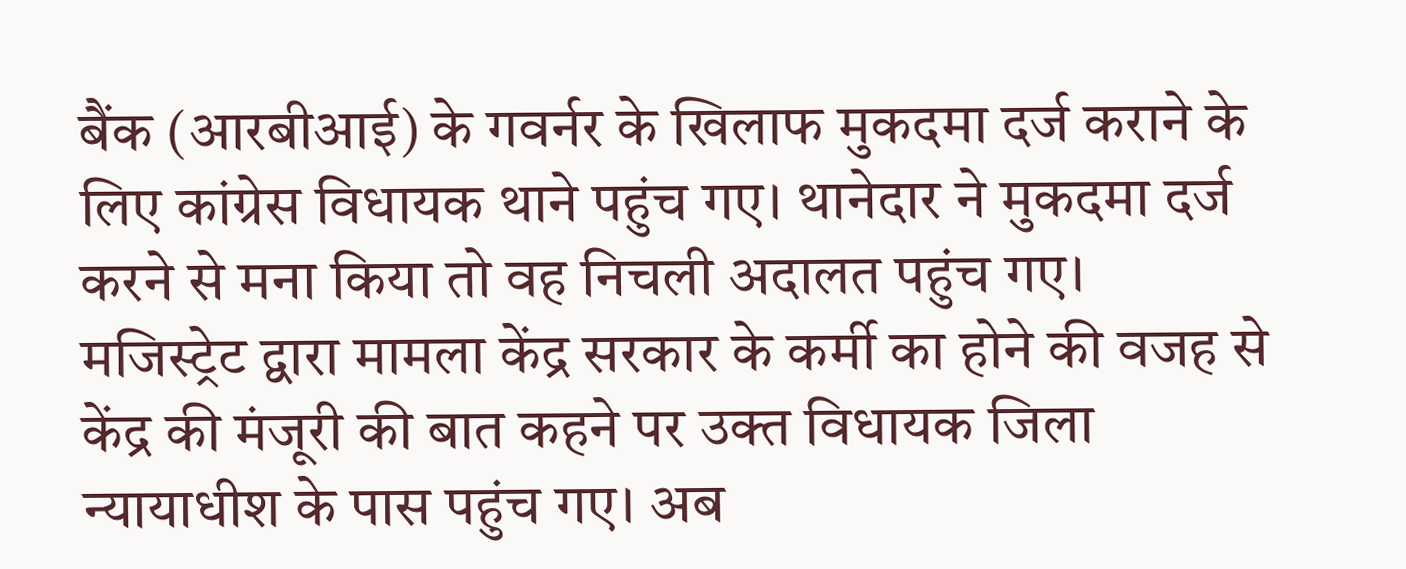बैंक (आरबीआई) के गवर्नर के खिलाफ मुकदमा दर्ज कराने के लिए कांग्रेस विधायक थाने पहुंच गए। थानेदार ने मुकदमा दर्ज करने से मना किया तो वह निचली अदालत पहुंच गए।
मजिस्ट्रेट द्वारा मामला केंद्र सरकार के कर्मी का होने की वजह से केंद्र की मंजूरी की बात कहने पर उक्त विधायक जिला न्यायाधीश के पास पहुंच गए। अब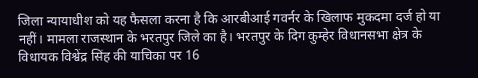जिला न्यायाधीश को यह फैसला करना है कि आरबीआई गवर्नर के खिलाफ मुकदमा दर्ज हो या नहीं। मामला राजस्थान के भरतपुर जिले का है। भरतपुर के दिग कुम्हेर विधानसभा क्षेत्र के विधायक विश्वेंद्र सिंह की याचिका पर 16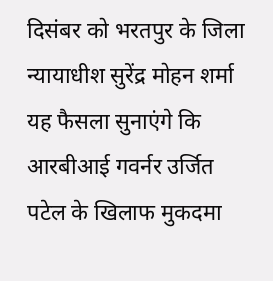दिसंबर को भरतपुर के जिला न्यायाधीश सुरेंद्र मोहन शर्मा यह फैसला सुनाएंगे कि आरबीआई गवर्नर उर्जित पटेल के खिलाफ मुकदमा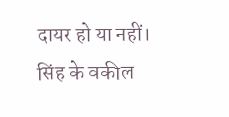दायर हो या नहीं।
सिंह के वकील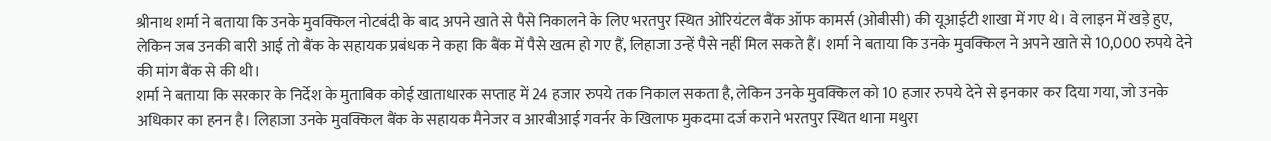श्रीनाथ शर्मा ने बताया कि उनके मुवक्किल नोटबंदी के बाद अपने खाते से पैसे निकालने के लिए भरतपुर स्थित ओरियंटल बैंक ऑफ कामर्स (ओबीसी) की यूआईटी शाखा में गए थे। वे लाइन में खड़े हुए, लेकिन जब उनकी बारी आई तो बैंक के सहायक प्रबंधक ने कहा कि बैंक में पैसे खत्म हो गए हैं, लिहाजा उन्हें पैसे नहीं मिल सकते हैं। शर्मा ने बताया कि उनके मुवक्किल ने अपने खाते से 10,000 रुपये देने की मांग बैंक से की थी।
शर्मा ने बताया कि सरकार के निर्देश के मुताबिक कोई खाताधारक सप्ताह में 24 हजार रुपये तक निकाल सकता है, लेकिन उनके मुवक्किल को 10 हजार रुपये देने से इनकार कर दिया गया, जो उनके अधिकार का हनन है। लिहाजा उनके मुवक्किल बैंक के सहायक मैनेजर व आरबीआई गवर्नर के खिलाफ मुकदमा दर्ज कराने भरतपुर स्थित थाना मथुरा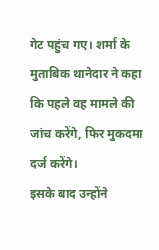गेट पहुंच गए। शर्मा के मुताबिक थानेदार ने कहा कि पहले वह मामले की जांच करेंगे, फिर मुकदमा दर्ज करेंगे।
इसके बाद उन्होंने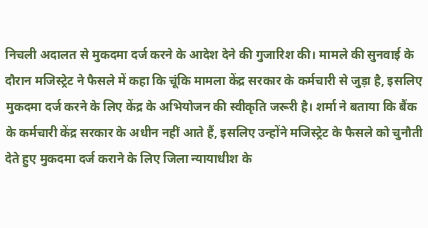निचली अदालत से मुकदमा दर्ज करने के आदेश देने की गुजारिश की। मामले की सुनवाई के दौरान मजिस्ट्रेट ने फैसले में कहा कि चूंकि मामला केंद्र सरकार के कर्मचारी से जुड़ा है, इसलिए मुकदमा दर्ज करने के लिए केंद्र के अभियोजन की स्वीकृति जरूरी है। शर्मा ने बताया कि बैंक के कर्मचारी केंद्र सरकार के अधीन नहीं आते हैं, इसलिए उन्होंने मजिस्ट्रेट के फैसले को चुनौती देते हुए मुकदमा दर्ज कराने के लिए जिला न्यायाधीश के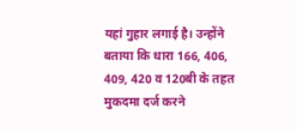यहां गुहार लगाई है। उन्होंने बताया कि धारा 166, 406, 409, 420 व 120बी के तहत मुकदमा दर्ज करने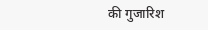की गुजारिश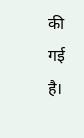की गई है।